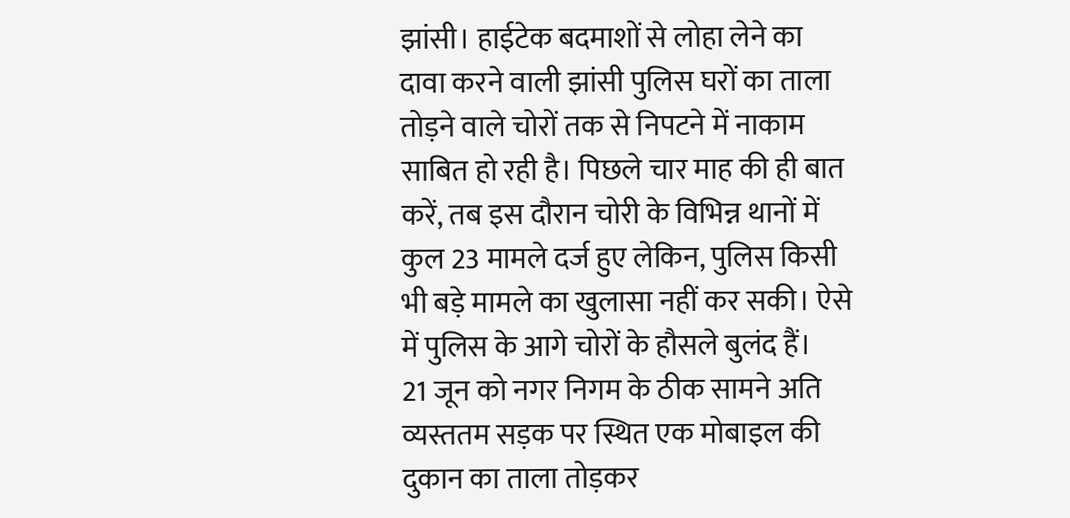झांसी। हाईटेक बदमाशों से लोहा लेने का दावा करने वाली झांसी पुलिस घरों का ताला तोड़ने वाले चोरों तक से निपटने में नाकाम साबित हो रही है। पिछले चार माह की ही बात करें, तब इस दौरान चोरी के विभिन्न थानों में कुल 23 मामले दर्ज हुए लेकिन, पुलिस किसी भी बड़े मामले का खुलासा नहीं कर सकी। ऐसे में पुलिस के आगे चोरों के हौसले बुलंद हैं।
21 जून को नगर निगम के ठीक सामने अति व्यस्ततम सड़क पर स्थित एक मोबाइल की दुकान का ताला तोड़कर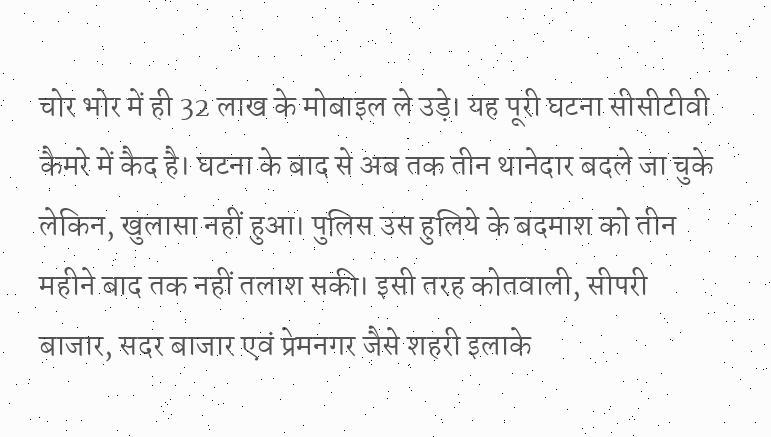चोर भोर में ही 32 लाख के मोबाइल ले उड़े। यह पूरी घटना सीसीटीवी कैमरे में कैद है। घटना के बाद से अब तक तीन थानेदार बदले जा चुके लेकिन, खुलासा नहीं हुआ। पुलिस उस हुलिये के बदमाश को तीन महीने बाद तक नहीं तलाश सकी। इसी तरह कोतवाली, सीपरी बाजार, सदर बाजार एवं प्रेमनगर जैसे शहरी इलाके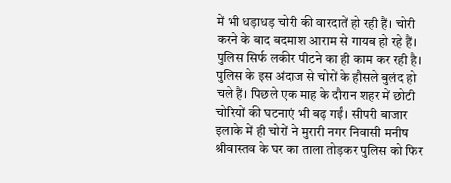में भी धड़ाधड़ चोरी की वारदातें हो रही हैं। चोरी करने के बाद बदमाश आराम से गायब हो रहे हैं। पुलिस सिर्फ लकीर पीटने का ही काम कर रही है। पुलिस के इस अंदाज से चोरों के हौसले बुलंद हो चले हैं। पिछले एक माह के दौरान शहर में छोटी चोरियों की घटनाएं भी बढ़ गईं। सीपरी बाजार इलाके में ही चोरों ने मुरारी नगर निवासी मनीष श्रीवास्तव के घर का ताला तोड़कर पुलिस को फिर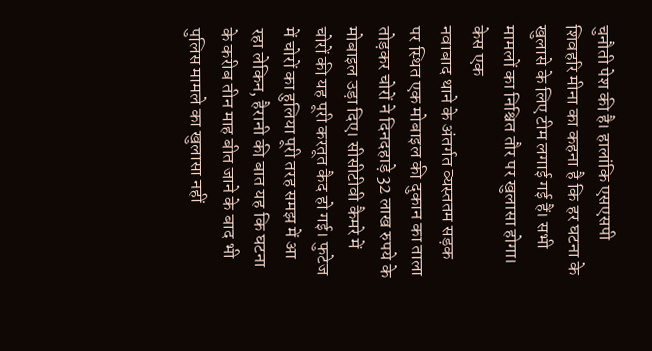चुनौती पेश की है। हालांकि एसएसपी शिवहरि मीना का कहना है कि हर घटना के खुलासे के लिए टीम लगाई गई हैं। सभी मामलों का निश्चित तौर पर खुलासा होगा।
केस एक
नवाबाद थाने के अंतर्गत व्यस्ततम सड़क पर स्थित एक मोबाइल की दुकान का ताला तोड़कर चोरों ने दिनदहाड़े 32 लाख रुपये के मोबाइल उड़ा दिए। सीसीटीवी कैमरे में चोरों की यह पूरी करतूत कैद हो गई। फुटेज में चोरों का हुलिया पूरी तरह समझ में आ रहा लेकिन, हैरानी की बात यह कि घटना के करीब तीन माह बीत जाने के बाद भी पुलिस मामले का खुलासा नहीं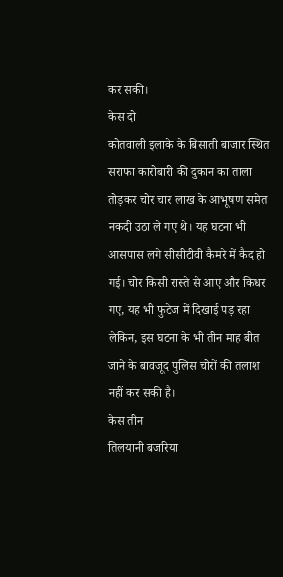कर सकी।
केस दो
कोतवाली इलाके के बिसाती बाजार स्थित सराफा कारोबारी की दुकान का ताला तोड़कर चोर चार लाख के आभूषण समेत नकदी उठा ले गए थे। यह घटना भी आसपास लगे सीसीटीवी कैमरे में कैद हो गई। चोर किसी रास्ते से आए और किधर गए, यह भी फुटेज में दिखाई पड़ रहा लेकिन, इस घटना के भी तीन माह बीत जाने के बावजूद पुलिस चोरों की तलाश नहीं कर सकी है।
केस तीन
तिलयानी बजरिया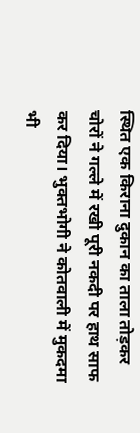स्थित एक किराना दुकान का ताला तोड़कर चोरों ने गल्ले में रखी पूरी नकदी पर हाथ साफ कर दिया। भुक्तभोगी ने कोतवाली में मुकदमा भी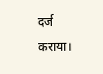दर्ज कराया।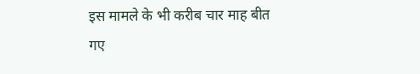इस मामले के भी करीब चार माह बीत गए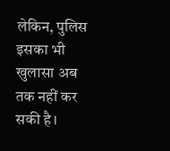लेकिन, पुलिस इसका भी खुलासा अब तक नहीं कर सकी है।